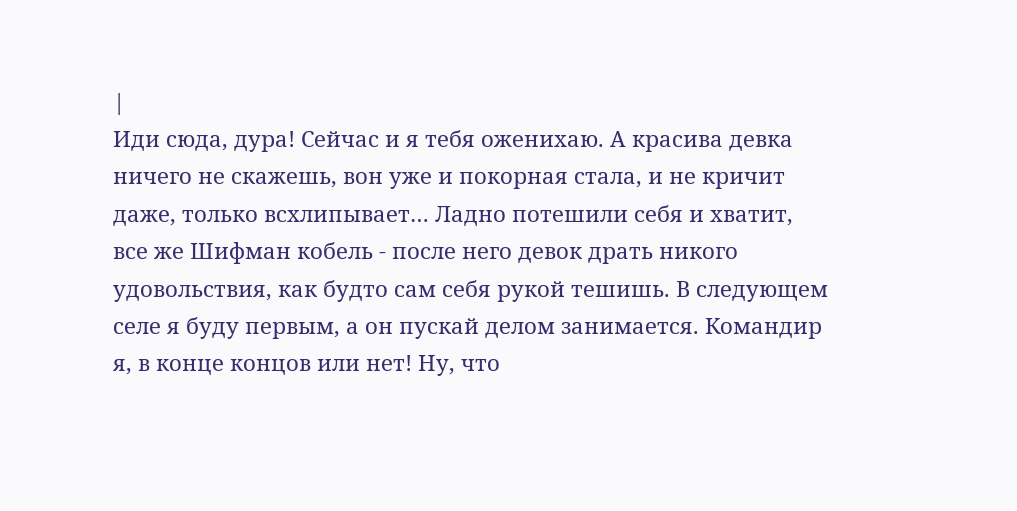|
Иди сюда, дура! Сейчас и я тебя оженихаю. А красива девка ничего не скажешь, вон уже и покорная стала, и не кричит даже, только всхлипывает… Ладно потешили себя и хватит, все же Шифман кобель - после него девок драть никого удовольствия, как будто сам себя рукой тешишь. В следующем селе я буду первым, а он пускай делом занимается. Командир я, в конце концов или нет! Ну, что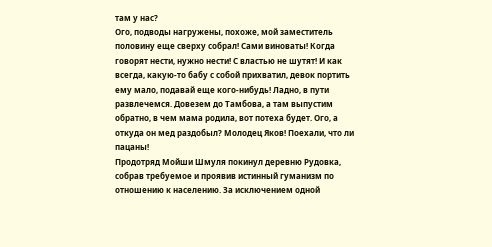там у нас?
Ого, подводы нагружены, похоже, мой заместитель половину еще сверху собрал! Сами виноваты! Когда говорят нести, нужно нести! С властью не шутят! И как всегда, какую-то бабу с собой прихватил, девок портить ему мало, подавай еще кого-нибудь! Ладно, в пути развлечемся. Довезем до Тамбова, а там выпустим обратно, в чем мама родила, вот потеха будет. Ого, а откуда он мед раздобыл? Молодец Яков! Поехали, что ли пацаны!
Продотряд Мойши Шмуля покинул деревню Рудовка, собрав требуемое и проявив истинный гуманизм по отношению к населению. За исключением одной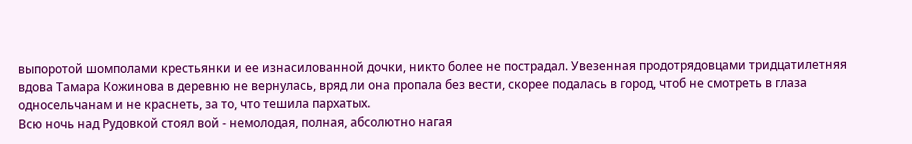выпоротой шомполами крестьянки и ее изнасилованной дочки, никто более не пострадал. Увезенная продотрядовцами тридцатилетняя вдова Тамара Кожинова в деревню не вернулась, вряд ли она пропала без вести, скорее подалась в город, чтоб не смотреть в глаза односельчанам и не краснеть, за то, что тешила пархатых.
Всю ночь над Рудовкой стоял вой - немолодая, полная, абсолютно нагая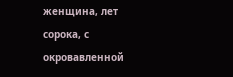женщина, лет сорока, с окровавленной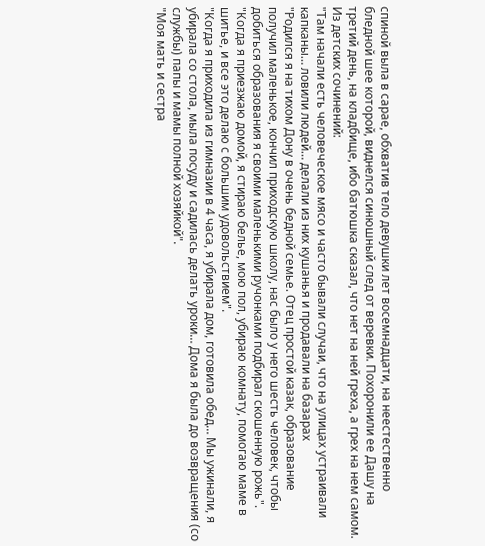спиной выла в сарае, обхватив тело девушки лет восемнадцати, на неестественно бледной шее которой, виднелся синюшный след от веревки. Похоронили ее Дашу на третий день, на кладбище, ибо батюшка сказал, что нет на ней греха, а грех на нем самом.
Из детских сочинений:
"Там начали есть человеческое мясо и часто бывали случаи, что на улицах устраивали капканы… ловили людей… делали из них кушанья и продавали на базарах
"Родился я на тихом Дону в очень бедной семье. Отец простой казак, образование получил маленькое, кончил приходскую школу, нас было у него шесть человек, чтобы добиться образования я своими маленькими ручонками подбирал скошенную рожь".
"Когда я приезжаю домой, я стираю белье, мою пол, убираю комнату, помогаю маме в шитье, и все это делаю с большим удовольствием".
"Когда я приходила из гимназии в 4 часа, я убирала дом, готовила обед… Мы ужинали, я убирала со стола, мыла посуду и садилась делать уроки… Дома я была до возвращения (со службы) папы и мамы полной хозяйкой".
"Моя мать и сестра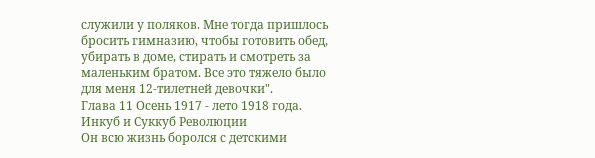служили у поляков. Мне тогда пришлось бросить гимназию, чтобы готовить обед, убирать в доме, стирать и смотреть за маленьким братом. Все это тяжело было для меня 12-тилетней девочки".
Глава 11 Осень 1917 - лето 1918 года. Инкуб и Суккуб Революции
Он всю жизнь боролся с детскими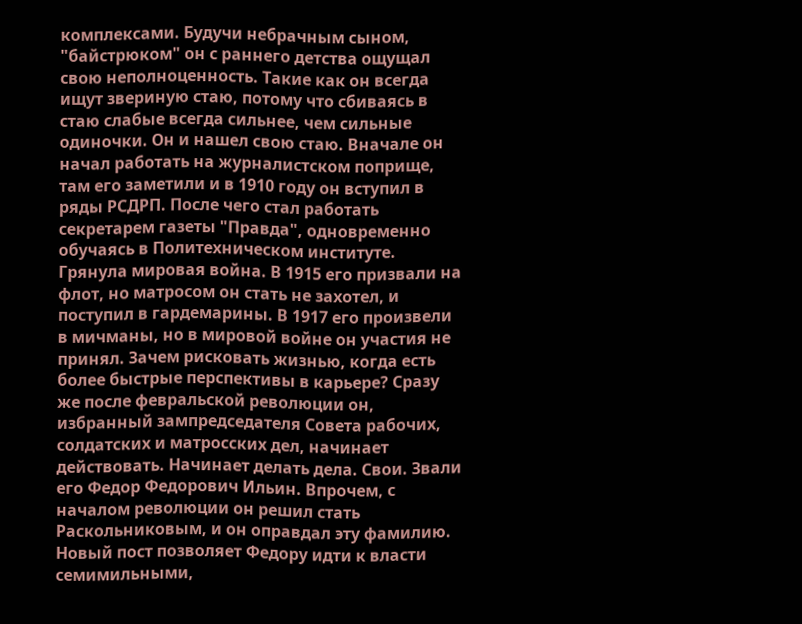комплексами. Будучи небрачным сыном, "байстрюком" он с раннего детства ощущал свою неполноценность. Такие как он всегда ищут звериную стаю, потому что сбиваясь в стаю слабые всегда сильнее, чем сильные одиночки. Он и нашел свою стаю. Вначале он начал работать на журналистском поприще, там его заметили и в 1910 году он вступил в ряды РСДРП. После чего стал работать секретарем газеты "Правда", одновременно обучаясь в Политехническом институте. Грянула мировая война. В 1915 его призвали на флот, но матросом он стать не захотел, и поступил в гардемарины. В 1917 его произвели в мичманы, но в мировой войне он участия не принял. Зачем рисковать жизнью, когда есть более быстрые перспективы в карьере? Сразу же после февральской революции он, избранный зампредседателя Совета рабочих, солдатских и матросских дел, начинает действовать. Начинает делать дела. Свои. Звали его Федор Федорович Ильин. Впрочем, с началом революции он решил стать Раскольниковым, и он оправдал эту фамилию. Новый пост позволяет Федору идти к власти семимильными,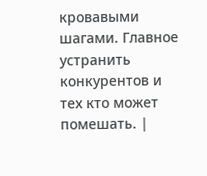кровавыми шагами. Главное устранить конкурентов и тех кто может помешать. |